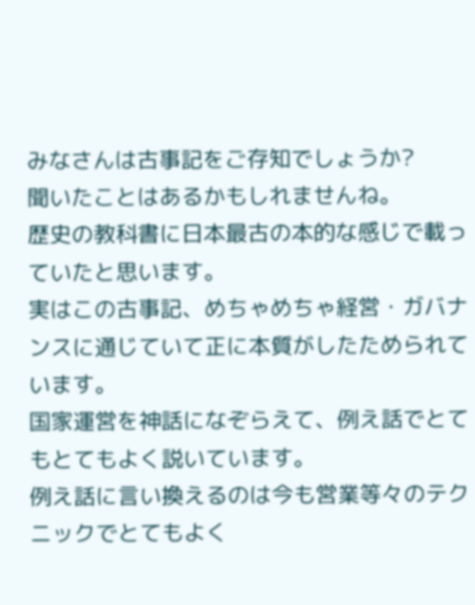みなさんは古事記をご存知でしょうか?
聞いたことはあるかもしれませんね。
歴史の教科書に日本最古の本的な感じで載っていたと思います。
実はこの古事記、めちゃめちゃ経営・ガバナンスに通じていて正に本質がしたためられています。
国家運営を神話になぞらえて、例え話でとてもとてもよく説いています。
例え話に言い換えるのは今も営業等々のテクニックでとてもよく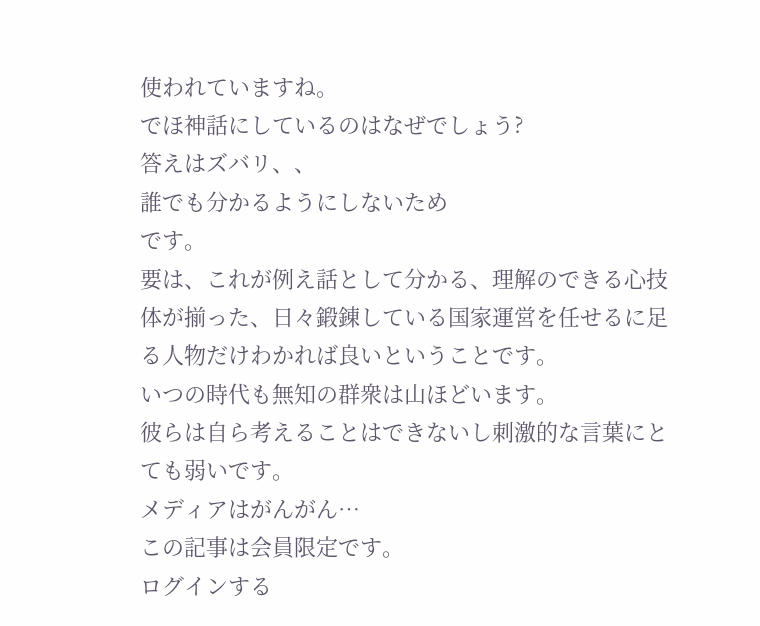使われていますね。
でほ神話にしているのはなぜでしょう?
答えはズバリ、、
誰でも分かるようにしないため
です。
要は、これが例え話として分かる、理解のできる心技体が揃った、日々鍛錬している国家運営を任せるに足る人物だけわかれば良いということです。
いつの時代も無知の群衆は山ほどいます。
彼らは自ら考えることはできないし刺激的な言葉にとても弱いです。
メディアはがんがん…
この記事は会員限定です。
ログインする